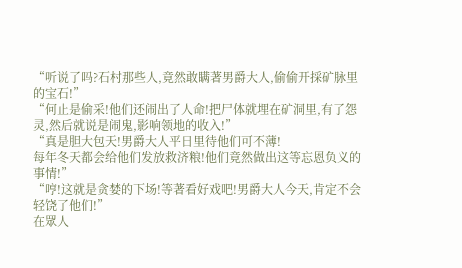“听说了吗?石村那些人,竟然敢瞒著男爵大人,偷偷开採矿脉里的宝石!”
“何止是偷采!他们还闹出了人命!把尸体就埋在矿洞里,有了怨灵,然后就说是闹鬼,影响领地的收入!”
“真是胆大包天!男爵大人平日里待他们可不薄!
每年冬天都会给他们发放救济粮!他们竟然做出这等忘恩负义的事情!”
“哼!这就是贪婪的下场!等著看好戏吧!男爵大人今天,肯定不会轻饶了他们!”
在眾人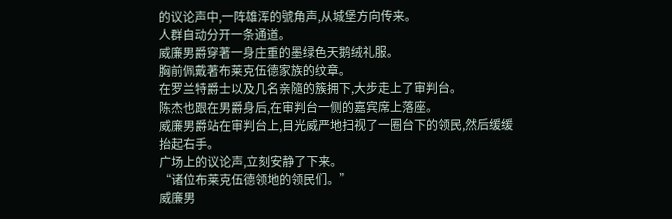的议论声中,一阵雄浑的號角声,从城堡方向传来。
人群自动分开一条通道。
威廉男爵穿著一身庄重的墨绿色天鹅绒礼服。
胸前佩戴著布莱克伍德家族的纹章。
在罗兰特爵士以及几名亲隨的簇拥下,大步走上了审判台。
陈杰也跟在男爵身后,在审判台一侧的嘉宾席上落座。
威廉男爵站在审判台上,目光威严地扫视了一圈台下的领民,然后缓缓抬起右手。
广场上的议论声,立刻安静了下来。
“诸位布莱克伍德领地的领民们。”
威廉男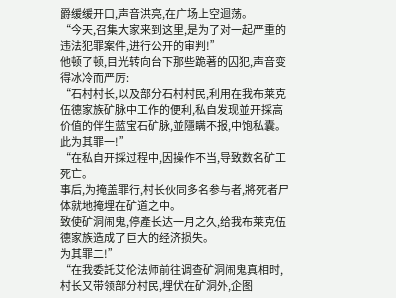爵缓缓开口,声音洪亮,在广场上空迴荡。
“今天,召集大家来到这里,是为了对一起严重的违法犯罪案件,进行公开的审判!”
他顿了顿,目光转向台下那些跪著的囚犯,声音变得冰冷而严厉:
“石村村长,以及部分石村村民,利用在我布莱克伍德家族矿脉中工作的便利,私自发现並开採高价值的伴生蓝宝石矿脉,並隱瞒不报,中饱私囊。
此为其罪一!”
“在私自开採过程中,因操作不当,导致数名矿工死亡。
事后,为掩盖罪行,村长伙同多名参与者,將死者尸体就地掩埋在矿道之中。
致使矿洞闹鬼,停產长达一月之久,给我布莱克伍德家族造成了巨大的经济损失。
为其罪二!”
“在我委託艾伦法师前往调查矿洞闹鬼真相时,村长又带领部分村民,埋伏在矿洞外,企图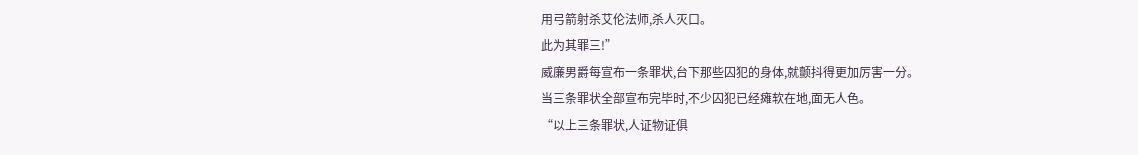用弓箭射杀艾伦法师,杀人灭口。
此为其罪三!”
威廉男爵每宣布一条罪状,台下那些囚犯的身体,就颤抖得更加厉害一分。
当三条罪状全部宣布完毕时,不少囚犯已经瘫软在地,面无人色。
“以上三条罪状,人证物证俱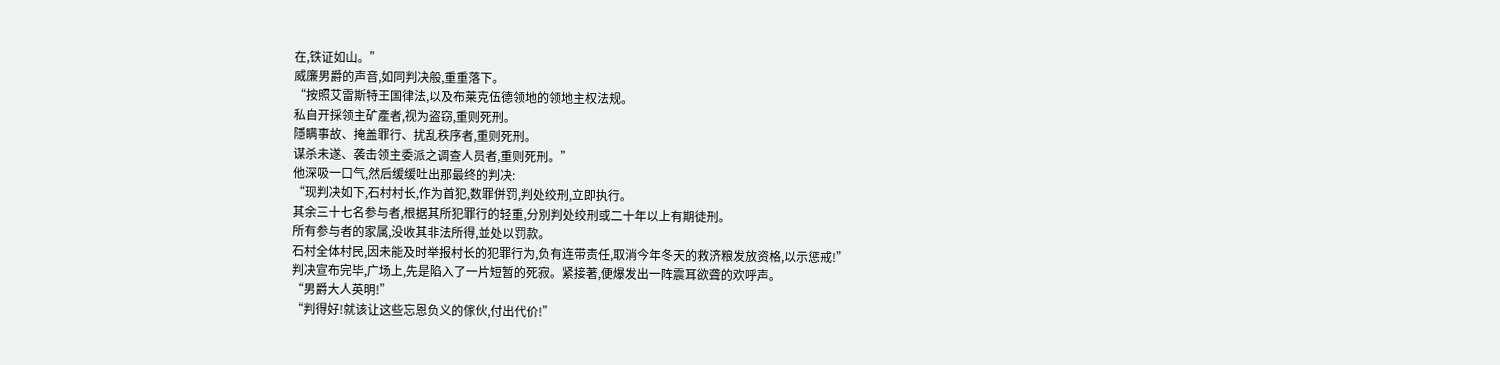在,铁证如山。”
威廉男爵的声音,如同判决般,重重落下。
“按照艾雷斯特王国律法,以及布莱克伍德领地的领地主权法规。
私自开採领主矿產者,视为盗窃,重则死刑。
隱瞒事故、掩盖罪行、扰乱秩序者,重则死刑。
谋杀未遂、袭击领主委派之调查人员者,重则死刑。”
他深吸一口气,然后缓缓吐出那最终的判决:
“现判决如下,石村村长,作为首犯,数罪併罚,判处绞刑,立即执行。
其余三十七名参与者,根据其所犯罪行的轻重,分別判处绞刑或二十年以上有期徒刑。
所有参与者的家属,没收其非法所得,並处以罚款。
石村全体村民,因未能及时举报村长的犯罪行为,负有连带责任,取消今年冬天的救济粮发放资格,以示惩戒!”
判决宣布完毕,广场上,先是陷入了一片短暂的死寂。紧接著,便爆发出一阵震耳欲聋的欢呼声。
“男爵大人英明!”
“判得好!就该让这些忘恩负义的傢伙,付出代价!”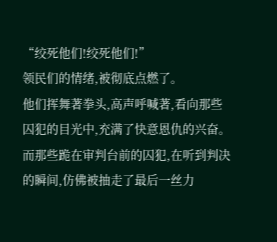“绞死他们!绞死他们!”
领民们的情绪,被彻底点燃了。
他们挥舞著拳头,高声呼喊著,看向那些囚犯的目光中,充满了快意恩仇的兴奋。
而那些跪在审判台前的囚犯,在听到判决的瞬间,仿佛被抽走了最后一丝力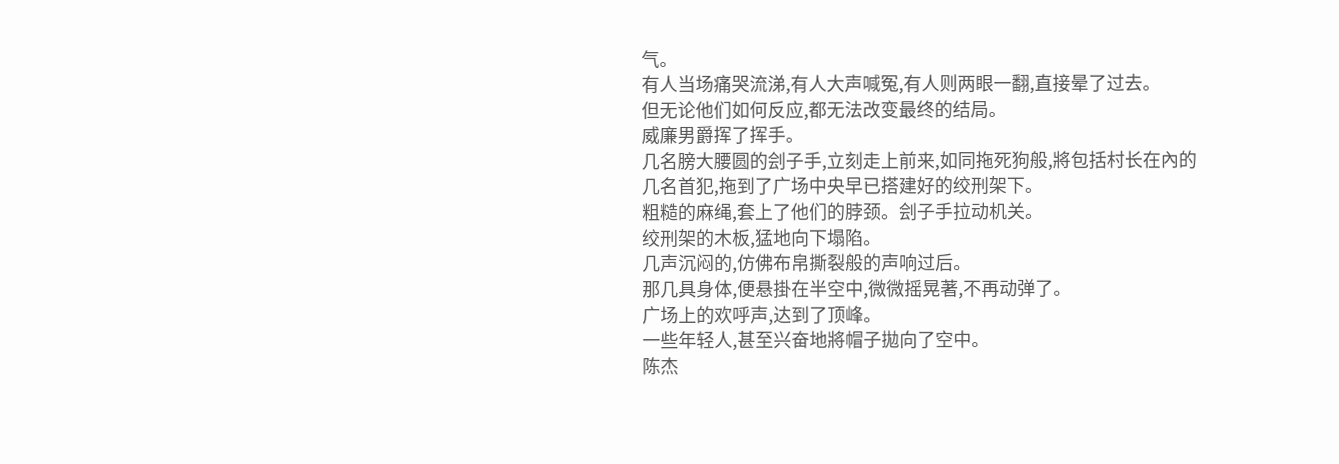气。
有人当场痛哭流涕,有人大声喊冤,有人则两眼一翻,直接晕了过去。
但无论他们如何反应,都无法改变最终的结局。
威廉男爵挥了挥手。
几名膀大腰圆的刽子手,立刻走上前来,如同拖死狗般,將包括村长在內的几名首犯,拖到了广场中央早已搭建好的绞刑架下。
粗糙的麻绳,套上了他们的脖颈。刽子手拉动机关。
绞刑架的木板,猛地向下塌陷。
几声沉闷的,仿佛布帛撕裂般的声响过后。
那几具身体,便悬掛在半空中,微微摇晃著,不再动弹了。
广场上的欢呼声,达到了顶峰。
一些年轻人,甚至兴奋地將帽子拋向了空中。
陈杰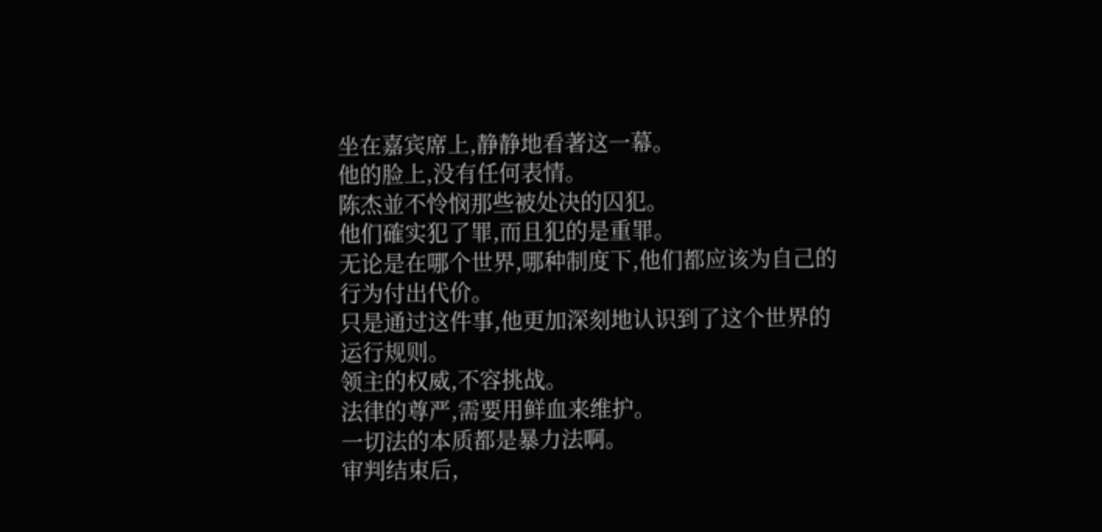坐在嘉宾席上,静静地看著这一幕。
他的脸上,没有任何表情。
陈杰並不怜悯那些被处决的囚犯。
他们確实犯了罪,而且犯的是重罪。
无论是在哪个世界,哪种制度下,他们都应该为自己的行为付出代价。
只是通过这件事,他更加深刻地认识到了这个世界的运行规则。
领主的权威,不容挑战。
法律的尊严,需要用鲜血来维护。
一切法的本质都是暴力法啊。
审判结束后,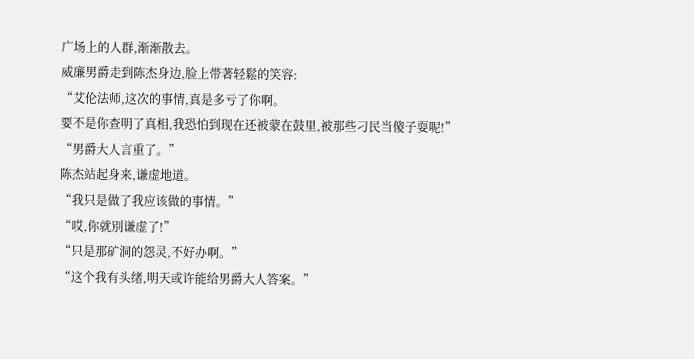广场上的人群,渐渐散去。
威廉男爵走到陈杰身边,脸上带著轻鬆的笑容:
“艾伦法师,这次的事情,真是多亏了你啊。
要不是你查明了真相,我恐怕到现在还被蒙在鼓里,被那些刁民当傻子耍呢!”
“男爵大人言重了。”
陈杰站起身来,谦虚地道。
“我只是做了我应该做的事情。”
“哎,你就別谦虚了!”
“只是那矿洞的怨灵,不好办啊。”
“这个我有头绪,明天或许能给男爵大人答案。”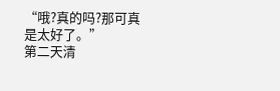“哦?真的吗?那可真是太好了。”
第二天清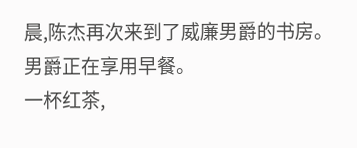晨,陈杰再次来到了威廉男爵的书房。
男爵正在享用早餐。
一杯红茶,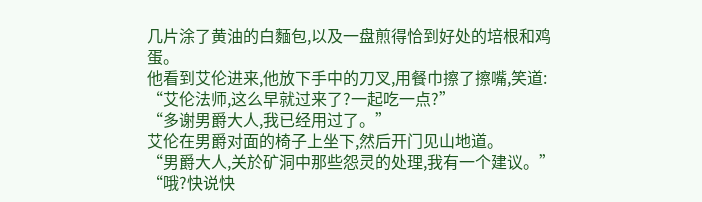几片涂了黄油的白麵包,以及一盘煎得恰到好处的培根和鸡蛋。
他看到艾伦进来,他放下手中的刀叉,用餐巾擦了擦嘴,笑道:
“艾伦法师,这么早就过来了?一起吃一点?”
“多谢男爵大人,我已经用过了。”
艾伦在男爵对面的椅子上坐下,然后开门见山地道。
“男爵大人,关於矿洞中那些怨灵的处理,我有一个建议。”
“哦?快说快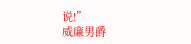说!”
威廉男爵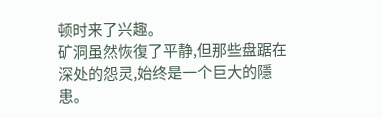顿时来了兴趣。
矿洞虽然恢復了平静,但那些盘踞在深处的怨灵,始终是一个巨大的隱患。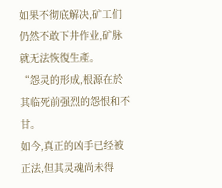如果不彻底解决,矿工们仍然不敢下井作业,矿脉就无法恢復生產。
“怨灵的形成,根源在於其临死前强烈的怨恨和不甘。
如今,真正的凶手已经被正法,但其灵魂尚未得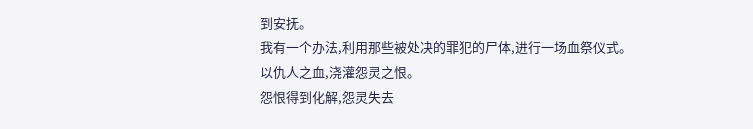到安抚。
我有一个办法,利用那些被处决的罪犯的尸体,进行一场血祭仪式。
以仇人之血,浇灌怨灵之恨。
怨恨得到化解,怨灵失去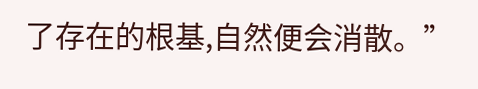了存在的根基,自然便会消散。”